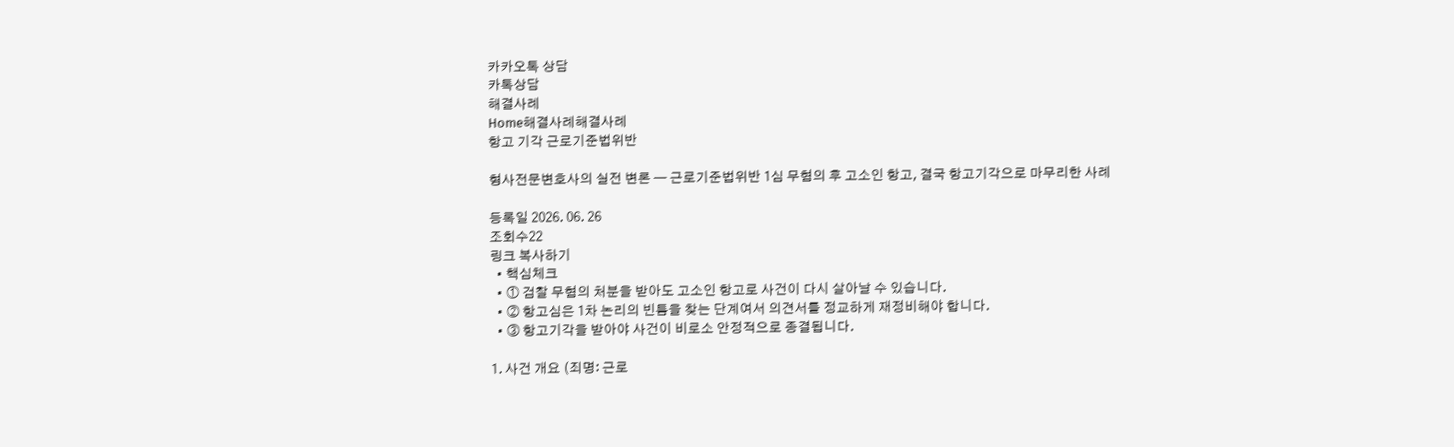카카오톡 상담
카톡상담
해결사례
Home해결사례해결사례
항고 기각 근로기준법위반

형사전문변호사의 실전 변론 — 근로기준법위반 1심 무혐의 후 고소인 항고, 결국 항고기각으로 마무리한 사례

등록일 2026. 06. 26
조회수22
링크 복사하기
  • 핵심체크
  • ① 검찰 무혐의 처분을 받아도 고소인 항고로 사건이 다시 살아날 수 있습니다.
  • ② 항고심은 1차 논리의 빈틈을 찾는 단계여서 의견서를 정교하게 재정비해야 합니다.
  • ③ 항고기각을 받아야 사건이 비로소 안정적으로 종결됩니다.

1. 사건 개요 (죄명: 근로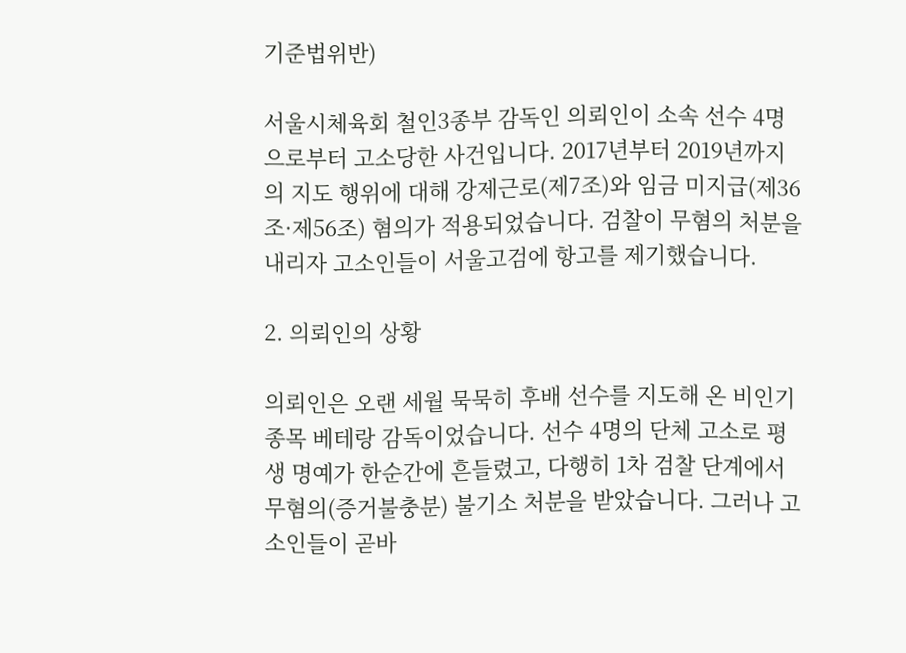기준법위반)

서울시체육회 철인3종부 감독인 의뢰인이 소속 선수 4명으로부터 고소당한 사건입니다. 2017년부터 2019년까지의 지도 행위에 대해 강제근로(제7조)와 임금 미지급(제36조·제56조) 혐의가 적용되었습니다. 검찰이 무혐의 처분을 내리자 고소인들이 서울고검에 항고를 제기했습니다.

2. 의뢰인의 상황

의뢰인은 오랜 세월 묵묵히 후배 선수를 지도해 온 비인기 종목 베테랑 감독이었습니다. 선수 4명의 단체 고소로 평생 명예가 한순간에 흔들렸고, 다행히 1차 검찰 단계에서 무혐의(증거불충분) 불기소 처분을 받았습니다. 그러나 고소인들이 곧바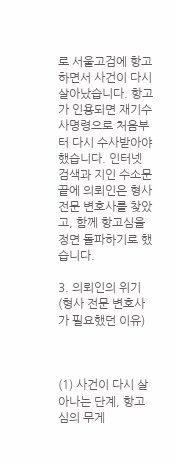로 서울고검에 항고하면서 사건이 다시 살아났습니다. 항고가 인용되면 재기수사명령으로 처음부터 다시 수사받아야 했습니다. 인터넷 검색과 지인 수소문 끝에 의뢰인은 형사 전문 변호사를 찾았고, 함께 항고심을 정면 돌파하기로 했습니다.

3. 의뢰인의 위기 (형사 전문 변호사가 필요했던 이유)



(1) 사건이 다시 살아나는 단계, 항고심의 무게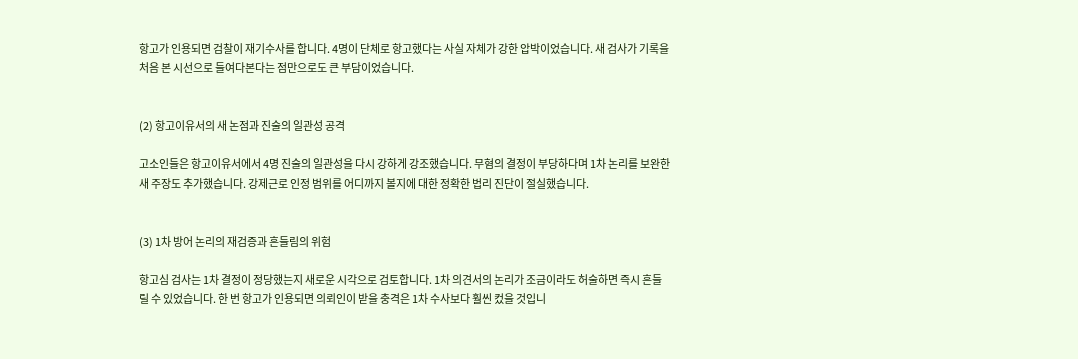항고가 인용되면 검찰이 재기수사를 합니다. 4명이 단체로 항고했다는 사실 자체가 강한 압박이었습니다. 새 검사가 기록을 처음 본 시선으로 들여다본다는 점만으로도 큰 부담이었습니다.


(2) 항고이유서의 새 논점과 진술의 일관성 공격

고소인들은 항고이유서에서 4명 진술의 일관성을 다시 강하게 강조했습니다. 무혐의 결정이 부당하다며 1차 논리를 보완한 새 주장도 추가했습니다. 강제근로 인정 범위를 어디까지 볼지에 대한 정확한 법리 진단이 절실했습니다.


(3) 1차 방어 논리의 재검증과 흔들림의 위험

항고심 검사는 1차 결정이 정당했는지 새로운 시각으로 검토합니다. 1차 의견서의 논리가 조금이라도 허술하면 즉시 흔들릴 수 있었습니다. 한 번 항고가 인용되면 의뢰인이 받을 충격은 1차 수사보다 훨씬 컸을 것입니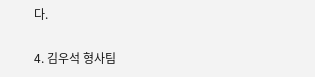다.

4. 김우석 형사팀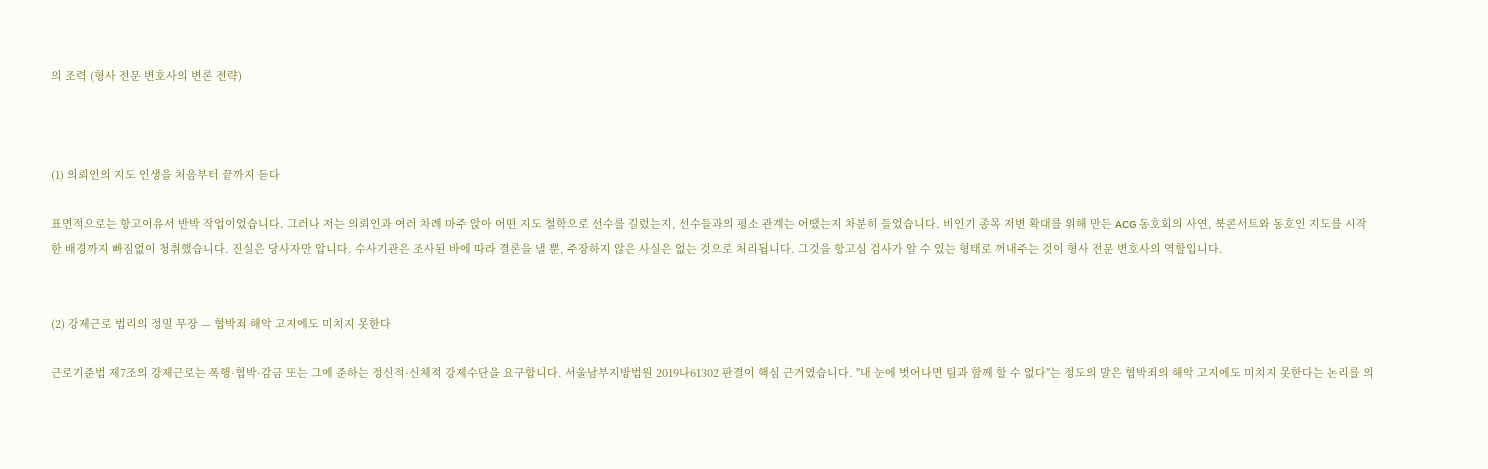의 조력 (형사 전문 변호사의 변론 전략)



(1) 의뢰인의 지도 인생을 처음부터 끝까지 듣다

표면적으로는 항고이유서 반박 작업이었습니다. 그러나 저는 의뢰인과 여러 차례 마주 앉아 어떤 지도 철학으로 선수를 길렀는지, 선수들과의 평소 관계는 어땠는지 차분히 들었습니다. 비인기 종목 저변 확대를 위해 만든 ACG 동호회의 사연, 북콘서트와 동호인 지도를 시작한 배경까지 빠짐없이 청취했습니다. 진실은 당사자만 압니다. 수사기관은 조사된 바에 따라 결론을 낼 뿐, 주장하지 않은 사실은 없는 것으로 처리됩니다. 그것을 항고심 검사가 알 수 있는 형태로 꺼내주는 것이 형사 전문 변호사의 역할입니다.


(2) 강제근로 법리의 정밀 무장 — 협박죄 해악 고지에도 미치지 못한다

근로기준법 제7조의 강제근로는 폭행·협박·감금 또는 그에 준하는 정신적·신체적 강제수단을 요구합니다. 서울남부지방법원 2019나61302 판결이 핵심 근거였습니다. "내 눈에 벗어나면 팀과 함께 할 수 없다"는 정도의 말은 협박죄의 해악 고지에도 미치지 못한다는 논리를 의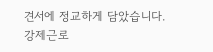견서에 정교하게 담았습니다. 강제근로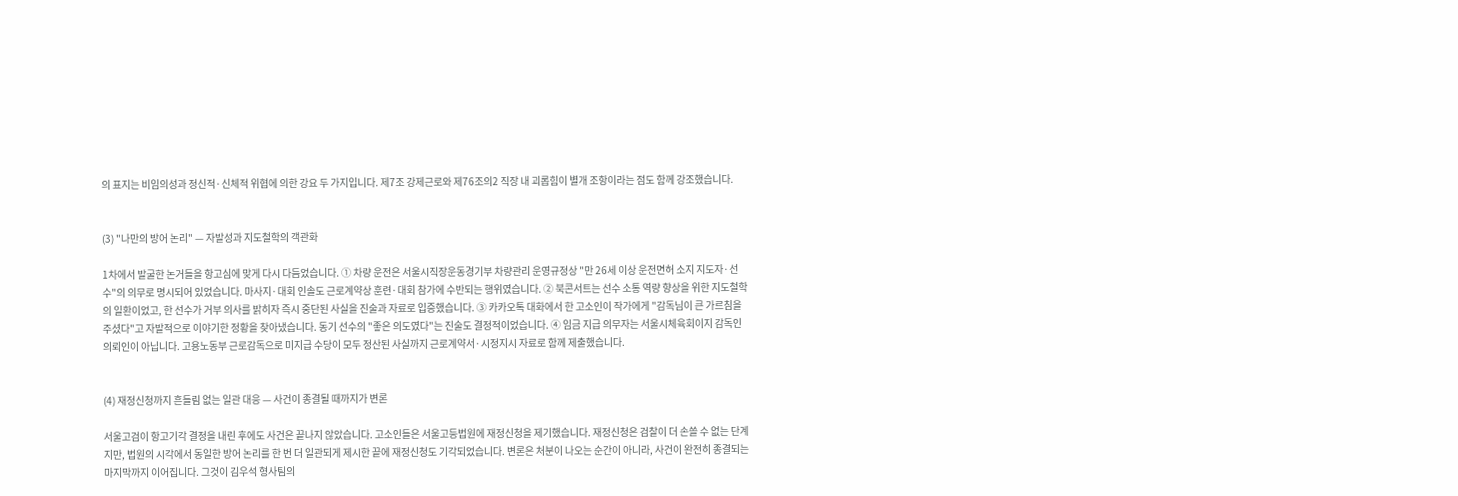의 표지는 비임의성과 정신적·신체적 위협에 의한 강요 두 가지입니다. 제7조 강제근로와 제76조의2 직장 내 괴롭힘이 별개 조항이라는 점도 함께 강조했습니다.


(3) "나만의 방어 논리" — 자발성과 지도철학의 객관화

1차에서 발굴한 논거들을 항고심에 맞게 다시 다듬었습니다. ① 차량 운전은 서울시직장운동경기부 차량관리 운영규정상 "만 26세 이상 운전면허 소지 지도자·선수"의 의무로 명시되어 있었습니다. 마사지·대회 인솔도 근로계약상 훈련·대회 참가에 수반되는 행위였습니다. ② 북콘서트는 선수 소통 역량 향상을 위한 지도철학의 일환이었고, 한 선수가 거부 의사를 밝히자 즉시 중단된 사실을 진술과 자료로 입증했습니다. ③ 카카오톡 대화에서 한 고소인이 작가에게 "감독님이 큰 가르침을 주셨다"고 자발적으로 이야기한 정황을 찾아냈습니다. 동기 선수의 "좋은 의도였다"는 진술도 결정적이었습니다. ④ 임금 지급 의무자는 서울시체육회이지 감독인 의뢰인이 아닙니다. 고용노동부 근로감독으로 미지급 수당이 모두 정산된 사실까지 근로계약서·시정지시 자료로 함께 제출했습니다.


(4) 재정신청까지 흔들림 없는 일관 대응 — 사건이 종결될 때까지가 변론

서울고검이 항고기각 결정을 내린 후에도 사건은 끝나지 않았습니다. 고소인들은 서울고등법원에 재정신청을 제기했습니다. 재정신청은 검찰이 더 손쓸 수 없는 단계지만, 법원의 시각에서 동일한 방어 논리를 한 번 더 일관되게 제시한 끝에 재정신청도 기각되었습니다. 변론은 처분이 나오는 순간이 아니라, 사건이 완전히 종결되는 마지막까지 이어집니다. 그것이 김우석 형사팀의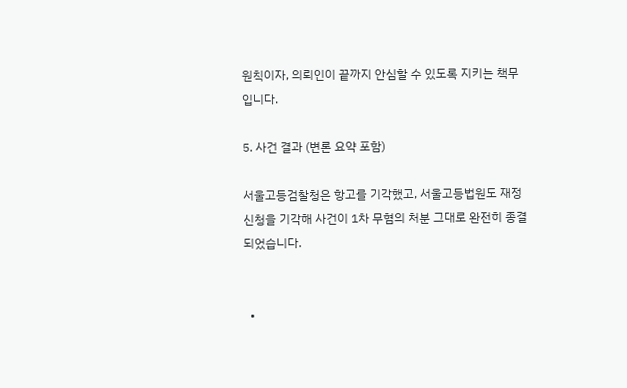원칙이자, 의뢰인이 끝까지 안심할 수 있도록 지키는 책무입니다.

5. 사건 결과 (변론 요약 포함)

서울고등검찰청은 항고를 기각했고, 서울고등법원도 재정신청을 기각해 사건이 1차 무혐의 처분 그대로 완전히 종결되었습니다.


  •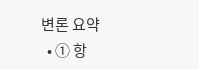변론 요약
  • ① 항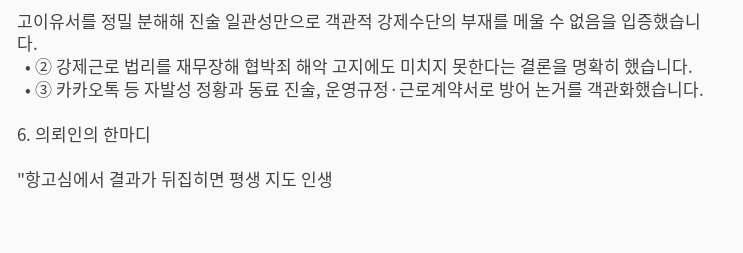고이유서를 정밀 분해해 진술 일관성만으로 객관적 강제수단의 부재를 메울 수 없음을 입증했습니다.
  • ② 강제근로 법리를 재무장해 협박죄 해악 고지에도 미치지 못한다는 결론을 명확히 했습니다.
  • ③ 카카오톡 등 자발성 정황과 동료 진술, 운영규정·근로계약서로 방어 논거를 객관화했습니다.

6. 의뢰인의 한마디

"항고심에서 결과가 뒤집히면 평생 지도 인생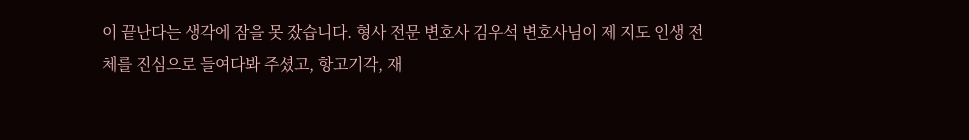이 끝난다는 생각에 잠을 못 잤습니다. 형사 전문 변호사 김우석 변호사님이 제 지도 인생 전체를 진심으로 들여다봐 주셨고, 항고기각, 재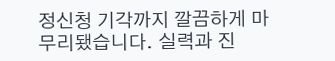정신청 기각까지 깔끔하게 마무리됐습니다. 실력과 진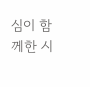심이 함께한 시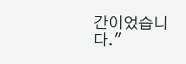간이었습니다."